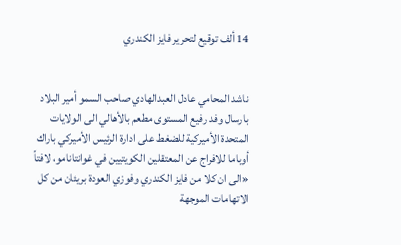14 ألف توقيع لتحرير فايز الكندري


ناشد المحامي عادل العبدالهادي صاحب السمو أمير البلاد بارسال وفد رفيع المستوى مطعم بالأهالي الى الولايات المتحدة الأميركية للضغط على ادارة الرئيس الأميركي باراك أوباما للافراج عن المعتقلين الكويتيين في غوانتانامو، لافتاً «الى ان كلا من فايز الكندري وفوزي العودة بريئان من كل الاتهامات الموجهة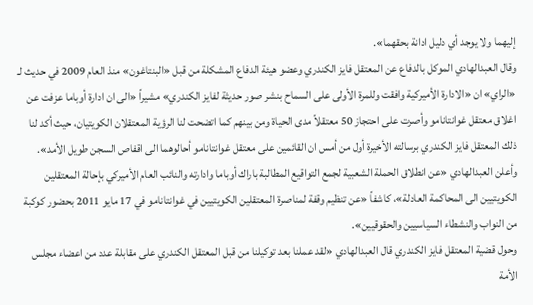إليهما ولا يوجد أي دليل ادانة بحقهما».
وقال العبدالهادي الموكل بالدفاع عن المعتقل فايز الكندري وعضو هيئة الدفاع المشكلة من قبل «البنتاغون» منذ العام 2009 في حديث لـ «الراي» ان «الادارة الأميركية وافقت وللمرة الأولى على السماح بنشر صور حديثة لفايز الكندري» مشيراً «الى ان ادارة أوباما عزفت عن اغلاق معتقل غوانتانامو وأصرت على احتجاز 50 معتقلاً مدى الحياة ومن بينهم كما اتضحت لنا الرؤية المعتقلان الكويتيان، حيث أكد لنا ذلك المعتقل فايز الكندري برسالته الأخيرة أول من أمس ان القائمين على معتقل غوانتانامو أحالوهما الى اقفاص السجن طويل الأمد».
وأعلن العبدالهادي «عن انطلاق الحملة الشعبية لجمع التواقيع المطالبة باراك أوباما وادارته والنائب العام الأميركي بإحالة المعتقلين الكويتيين الى المحاكمة العادلة»، كاشفاً «عن تنظيم وقفة لمناصرة المعتقلين الكويتيين في غوانتانامو في 17 مايو 2011 بحضور كوكبة من النواب والنشطاء السياسيين والحقوقيين».
وحول قضية المعتقل فايز الكندري قال العبدالهادي «لقد عملنا بعد توكيلنا من قبل المعتقل الكندري على مقابلة عدد من اعضاء مجلس الأمة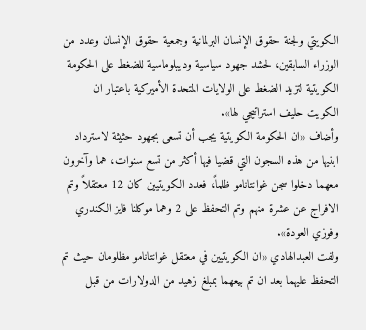الكويتي ولجنة حقوق الإنسان البرلمانية وجمعية حقوق الإنسان وعدد من الوزراء السابقين، لحشد جهود سياسية وديبلوماسية للضغط على الحكومة الكويتية لتزيد الضغط على الولايات المتحدة الأميركية باعتبار ان الكويت حليف استراتيجي لها».
وأضاف «ان الحكومة الكويتية يجب أن تسعى بجهود حثيثة لاسترداد ابنيها من هذه السجون التي قضيا فيها أكثر من تسع سنوات، هما وآخرون معهما دخلوا سجن غوانتانامو ظلماً، فعدد الكويتيين كان 12 معتقلاً وتم الافراج عن عشرة منهم وتم التحفظ على 2 وهما موكلنا فايز الكندري وفوزي العودة».
ولفت العبدالهادي «ان الكويتيين في معتقل غوانتانامو مظلومان حيث تم التحفظ عليهما بعد ان تم بيعهما بمبلغ زهيد من الدولارات من قبل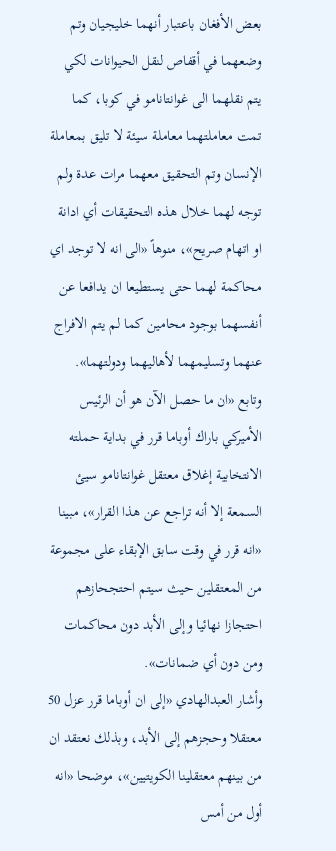بعض الأفغان باعتبار أنهما خليجيان وتم وضعهما في أقفاص لنقل الحيوانات لكي يتم نقلهما الى غوانتانامو في كوبا، كما تمت معاملتهما معاملة سيئة لا تليق بمعاملة الإنسان وتم التحقيق معهما مرات عدة ولم توجه لهما خلال هذه التحقيقات أي ادانة او اتهام صريح»، منوهاً «الى انه لا توجد اي محاكمة لهما حتى يستطيعا ان يدافعا عن أنفسهما بوجود محامين كما لم يتم الافراج عنهما وتسليمهما لأهاليهما ودولتهما».
وتابع «ان ما حصل الآن هو أن الرئيس الأميركي باراك أوباما قرر في بداية حملته الانتخابية إغلاق معتقل غوانتانامو سيئ السمعة إلا أنه تراجع عن هذا القرار»، مبينا «انه قرر في وقت سابق الإبقاء على مجموعة من المعتقلين حيث سيتم احتجحازهم احتجازا نهائيا وإلى الأبد دون محاكمات ومن دون أي ضمانات».
وأشار العبدالهادي «إلى ان أوباما قرر عزل 50 معتقلا وحجزهم إلى الأبد، وبذلك نعتقد ان من بينهم معتقلينا الكويتيين»، موضحا «انه أول من أمس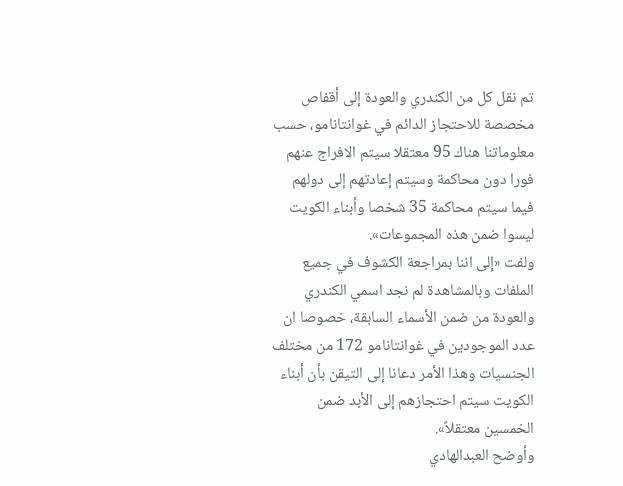تم نقل كل من الكندري والعودة إلى أقفاص مخصصة للاحتجاز الدائم في غوانتانامو، حسب معلوماتنا هناك 95 معتقلا سيتم الافراج عنهم فورا دون محاكمة وسيتم إعادتهم إلى دولهم فيما سيتم محاكمة 35 شخصا وأبناء الكويت ليسوا ضمن هذه المجموعات».
ولفت «إلى اننا بمراجعة الكشوف في جميع الملفات وبالمشاهدة لم نجد اسمي الكندري والعودة من ضمن الأسماء السابقة، خصوصا ان عدد الموجودين في غوانتانامو 172 من مختلف الجنسيات وهذا الأمر دعانا إلى التيقن بأن أبناء الكويت سيتم احتجازهم إلى الأبد ضمن الخمسين معتقلاً».
وأوضح العبدالهادي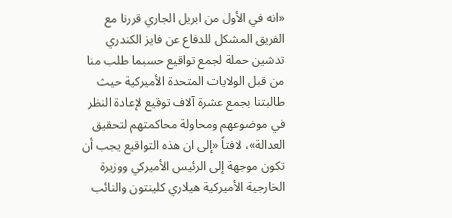«انه في الأول من ابريل الجاري قررنا مع الفريق المشكل للدفاع عن فايز الكندري تدشين حملة لجمع تواقيع حسبما طلب منا من قبل الولايات المتحدة الأميركية حيث طالبتنا بجمع عشرة آلاف توقيع لإعادة النظر في موضوعهم ومحاولة محاكمتهم لتحقيق العدالة»، لافتاً «إلى ان هذه التواقيع يجب أن تكون موجهة إلى الرئيس الأميركي ووزيرة الخارجية الأميركية هيلاري كلينتون والنائب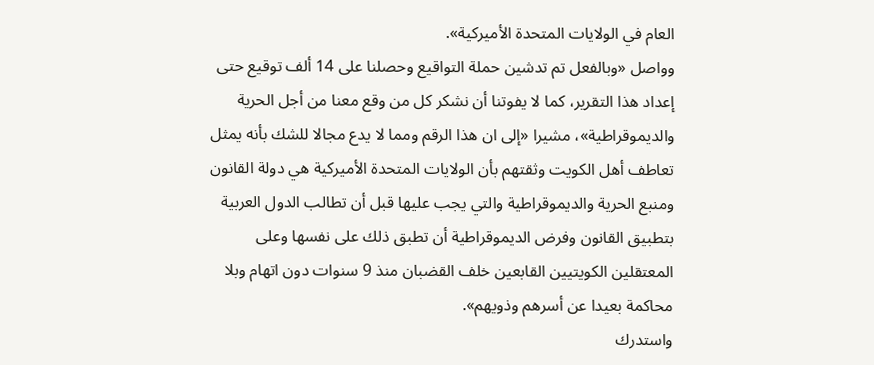العام في الولايات المتحدة الأميركية».
وواصل «وبالفعل تم تدشين حملة التواقيع وحصلنا على 14 ألف توقيع حتى إعداد هذا التقرير، كما لا يفوتنا أن نشكر كل من وقع معنا من أجل الحرية والديموقراطية»، مشيرا «إلى ان هذا الرقم ومما لا يدع مجالا للشك بأنه يمثل تعاطف أهل الكويت وثقتهم بأن الولايات المتحدة الأميركية هي دولة القانون ومنبع الحرية والديموقراطية والتي يجب عليها قبل أن تطالب الدول العربية بتطبيق القانون وفرض الديموقراطية أن تطبق ذلك على نفسها وعلى المعتقلين الكويتيين القابعين خلف القضبان منذ 9 سنوات دون اتهام وبلا محاكمة بعيدا عن أسرهم وذويهم».
واستدرك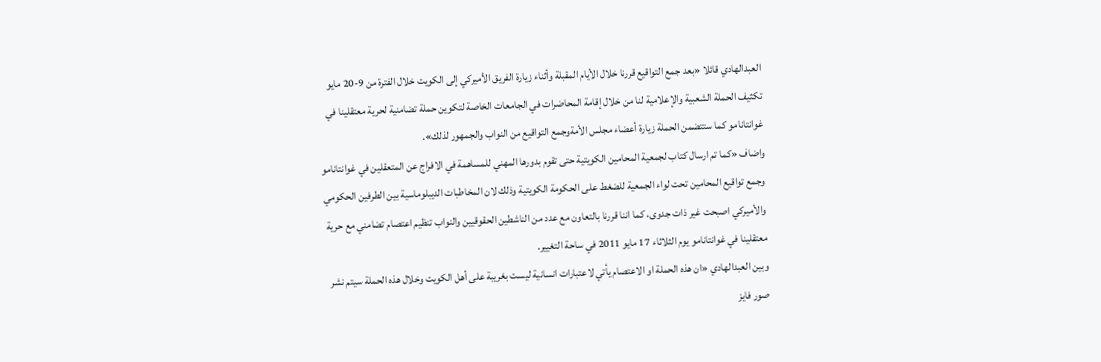العبدالهادي قائلا «بعد جمع التواقيع قررنا خلال الأيام المقبلة وأثناء زيارة الفريق الأميركي إلى الكويت خلال الفترة من 9-20 مايو تكثيف الحملة الشعبية والإعلامية لنا من خلال إقامة المحاضرات في الجامعات الخاصة لتكوين حملة تضامنية لحرية معتقلينا في غوانتانامو كما ستتضمن الحملة زيارة أعضاء مجلس الأمةوجمع التواقيع من النواب والجمهور لذلك».
واضاف «كما تم ارسال كتاب لجمعية المحامين الكويتية حتى تقوم بدورها المهني للمساهمة في الافراج عن المتعقلين في غوانتانامو وجمع تواقيع المحامين تحت لواء الجمعية للضغط على الحكومة الكويتية وذلك لان المخاطبات الديبلوماسية بين الطرفين الحكومي والأميركي اصبحت غير ذات جدوى، كما اننا قررنا بالتعاون مع عدد من الناشطين الحقوقيين والنواب تنظيم اعتصام تضامني مع حرية معتقلينا في غوانتانامو يوم الثلاثاء 17 مايو 2011 في ساحة التغيير.
وبين العبدالهادي «ان هذه الحملة او الاعتصام يأتي لاعتبارات انسانية ليست بغريبة على أهل الكويت وخلال هذه الحملة سيتم نشر صور فايز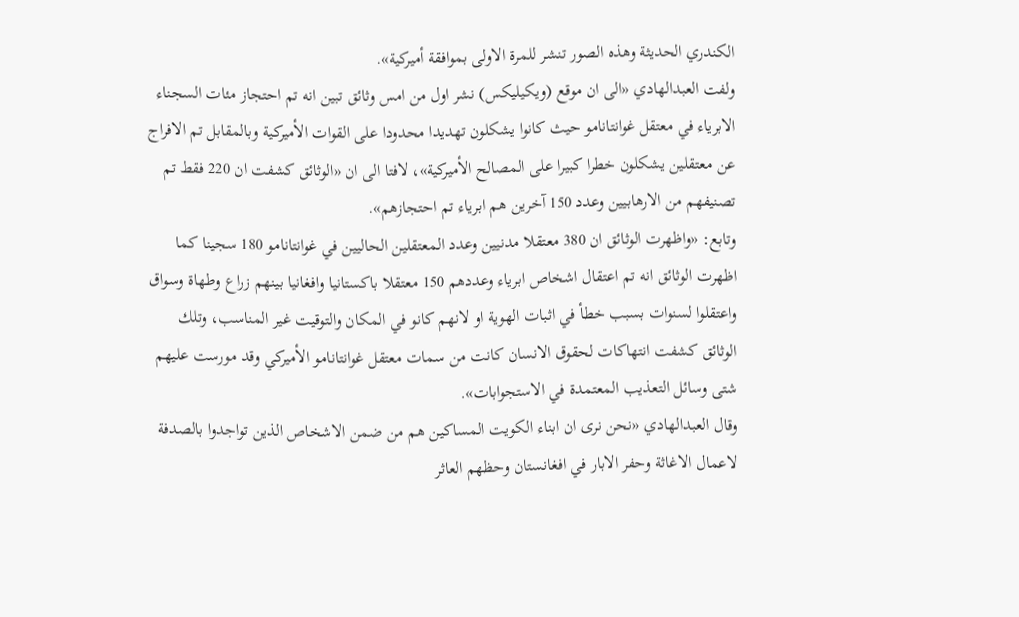الكندري الحديثة وهذه الصور تنشر للمرة الاولى بموافقة أميركية».
ولفت العبدالهادي «الى ان موقع (ويكيليكس) نشر اول من امس وثائق تبين انه تم احتجاز مئات السجناء الابرياء في معتقل غوانتانامو حيث كانوا يشكلون تهديدا محدودا على القوات الأميركية وبالمقابل تم الافراج عن معتقلين يشكلون خطرا كبيرا على المصالح الأميركية»، لافتا الى ان «الوثائق كشفت ان 220 فقط تم تصنيفهم من الارهابيين وعدد 150 آخرين هم ابرياء تم احتجازهم».
وتابع: «واظهرت الوثائق ان 380 معتقلا مدنيين وعدد المعتقلين الحاليين في غوانتانامو 180 سجينا كما اظهرت الوثائق انه تم اعتقال اشخاص ابرياء وعددهم 150 معتقلا باكستانيا وافغانيا بينهم زراع وطهاة وسواق واعتقلوا لسنوات بسبب خطأ في اثبات الهوية او لانهم كانو في المكان والتوقيت غير المناسب، وتلك الوثائق كشفت انتهاكات لحقوق الانسان كانت من سمات معتقل غوانتانامو الأميركي وقد مورست عليهم شتى وسائل التعذيب المعتمدة في الاستجوابات».
وقال العبدالهادي «نحن نرى ان ابناء الكويت المساكين هم من ضمن الاشخاص الذين تواجدوا بالصدفة لاعمال الاغاثة وحفر الابار في افغانستان وحظهم العاثر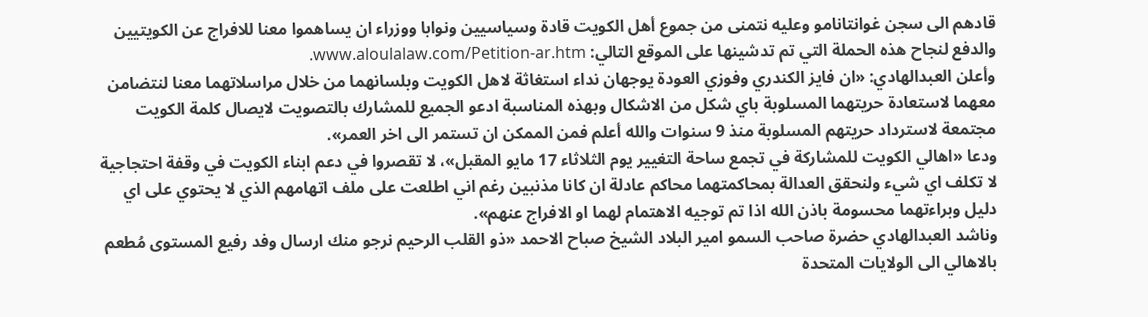قادهم الى سجن غوانتانامو وعليه نتمنى من جموع أهل الكويت قادة وسياسيين ونوابا ووزراء ان يساهموا معنا للافراج عن الكويتيين والدفع لنجاح هذه الحملة التي تم تدشينها على الموقع التالي: www.aloulalaw.com/Petition-ar.htm.
وأعلن العبدالهادي: «ان فايز الكندري وفوزي العودة يوجهان نداء استغاثة لاهل الكويت وبلسانهما من خلال مراسلاتهما معنا لنتضامن معهما لاستعادة حريتهما المسلوبة باي شكل من الاشكال وبهذه المناسبة ادعو الجميع للمشارك بالتصويت لايصال كلمة الكويت مجتمعة لاسترداد حريتهم المسلوبة منذ 9 سنوات والله أعلم فمن الممكن ان تستمر الى اخر العمر».
ودعا «اهالي الكويت للمشاركة في تجمع ساحة التغيير يوم الثلاثاء 17 مايو المقبل»، لا تقصروا في دعم ابناء الكويت في وقفة احتجاجية لا تكلف اي شيء ولنحقق العدالة بمحاكمتهما محاكم عادلة ان كانا مذنبين رغم اني اطلعت على ملف اتهامهم الذي لا يحتوي على اي دليل وبراءتهما محسومة باذن الله اذا تم توجيه الاهتمام لهما او الافراج عنهم».
وناشد العبدالهادي حضرة صاحب السمو امير البلاد الشيخ صباح الاحمد «ذو القلب الرحيم نرجو منك ارسال وفد رفيع المستوى مُطعم بالاهالي الى الولايات المتحدة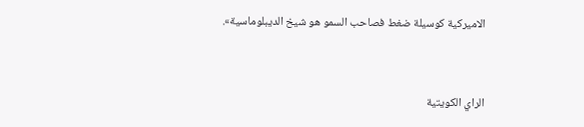الاميركية كوسيلة ضغط فصاحب السمو هو شيخ الديبلوماسية».


الراي الكويتية